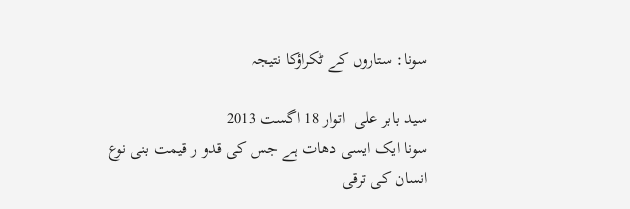سونا: ستاروں کے ٹکراؤکا نتیجہ

سید بابر علی  اتوار 18 اگست 2013
سونا ایک ایسی دھات ہے جس کی قدو ر قیمت بنی نوع انسان کی ترقی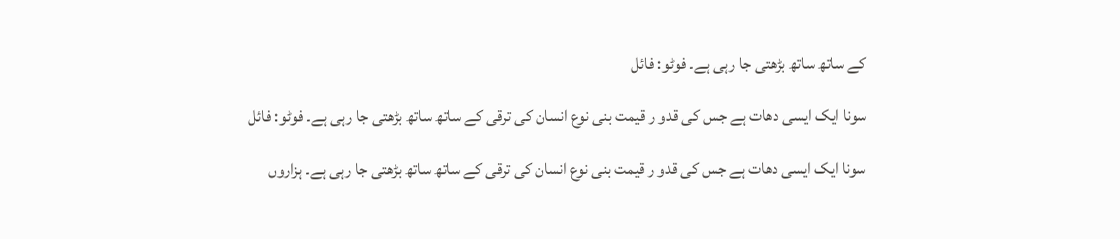کے ساتھ ساتھ بڑھتی جا رہی ہے۔ فوٹو: فائل

سونا ایک ایسی دھات ہے جس کی قدو ر قیمت بنی نوع انسان کی ترقی کے ساتھ ساتھ بڑھتی جا رہی ہے۔ فوٹو: فائل

سونا ایک ایسی دھات ہے جس کی قدو ر قیمت بنی نوع انسان کی ترقی کے ساتھ ساتھ بڑھتی جا رہی ہے۔ ہزاروں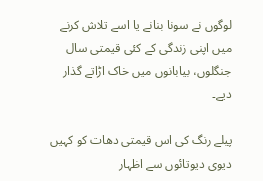لوگوں نے سونا بنانے یا اسے تلاش کرنے میں اپنی زندگی کے کئی قیمتی سال جنگلوں، بیابانوں میں خاک اڑاتے گذار دیے۔

پیلے رنگ کی اس قیمتی دھات کو کہیں دیوی دیوتائوں سے اظہار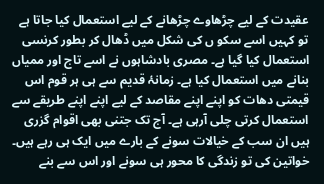عقیدت کے لیے چڑھاوے چڑھانے کے لیے استعمال کیا جاتا ہے تو کہیں اسے سکو ں کی شکل میں ڈھال کر بطور کرنسی استعمال کیا گیا ہے۔ مصری بادشاہوں نے اسے تاج اور ممیاں بنانے میں استعمال کیا ہے۔ زمانۂ قدیم سے ہی ہر قوم اس قیمتی دھات کو اپنے اپنے مقاصد کے لیے اپنے اپنے طریقے سے استعمال کرتی چلی آرہی ہے۔ آج تک جتنی بھی اقوام گزری ہیں ان سب کے خیالات سونے کے بارے میں ایک ہی رہے ہیں۔ خواتین کی تو زندگی کا محور ہی سونے اور اس سے بنے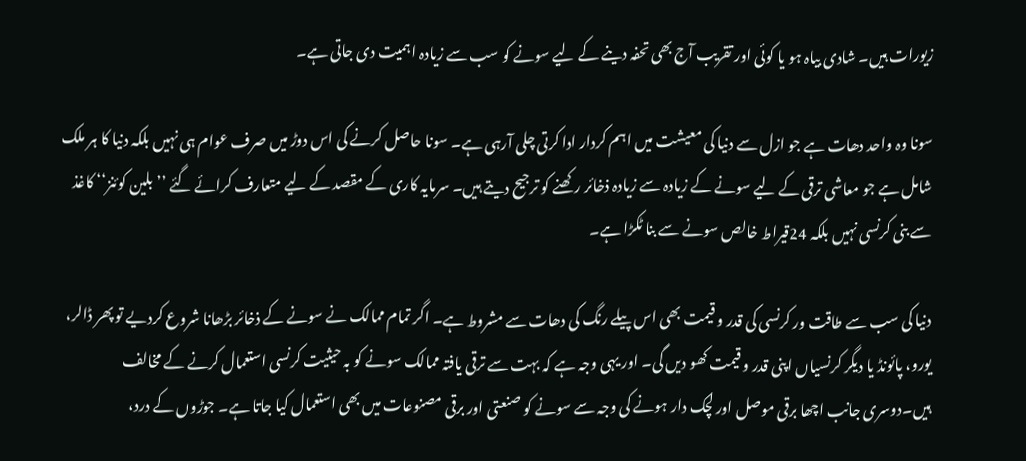زیورات ہیں۔ شادی بیاہ ہو یا کوئی اور تقریب آج بھی تحفہ دینے کے لیے سونے کو سب سے زیادہ اہمیت دی جاتی ہے۔

سونا وہ واحد دھات ہے جو ازل سے دنیا کی معیشت میں اہم کردار ادا کرتی چلی آرہی ہے۔ سونا حاصل کرنے کی اس دوڑ میں صرف عوام ہی نہیں بلکہ دنیا کا ہر ملک شامل ہے جو معاشی ترقی کے لیے سونے کے زیادہ سے زیادہ ذخائر رکھنے کو ترجیح دیتے ہیں۔ سرمایہ کاری کے مقصد کے لیے متعارف کرائے گئے ’’بلین کوئنز‘‘ کاغذ سے بنی کرنسی نہیں بلکہ 24قیراط خالص سونے سے بنا ٹکڑا ہے۔

دنیا کی سب سے طاقت ور کرنسی کی قدر و قیمت بھی اس پیلے رنگ کی دھات سے مشروط ہے۔ اگر تمام ممالک نے سونے کے ذخائر بڑھانا شروع کردیے تو پھر ڈالر، یورو، پائونڈ یا دیگر کرنسیاں اپنی قدر و قیمت کھو دیں گی۔ اور یہی وجہ ہے کہ بہت سے ترقی یافتہ ممالک سونے کو بہ حیثیت کرنسی استعمال کرنے کے مخالف ہیں۔دوسری جانب اچھا برقی موصل اور لچک دار ہونے کی وجہ سے سونے کو صنعتی اور برقی مصنوعات میں بھی استعمال کیا جاتا ہے۔ جوڑوں کے درد،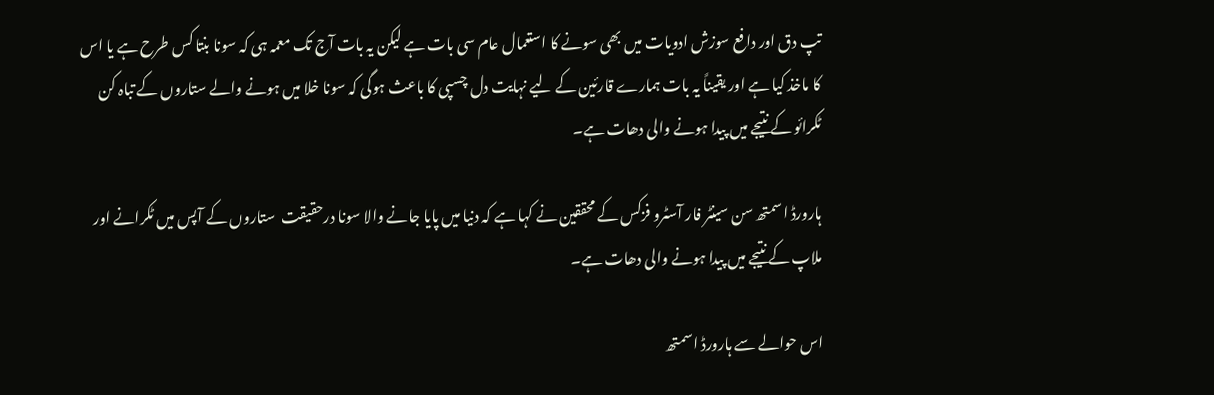تپ دق اور دافع سوزش ادویات میں بھی سونے کا استعمال عام سی بات ہے لیکن یہ بات آج تک معمہ ہی کہ سونا بنتا کس طرح ہے یا اس کا ماخذ کیا ہے اور یقیناً یہ بات ہمارے قارئین کے لیے نہایت دل چسپی کا باعث ہوگی کہ سونا خلا میں ہونے والے ستاروں کے تباہ کن ٹکرائو کے نتیجے میں پیدا ہونے والی دھات ہے۔

ہارورڈ اسمتھ سن سینٹر فار آسٹرو فزکس کے محققین نے کہا ہے کہ دنیا میں پایا جانے والا سونا درحقیقت  ستاروں کے آپس میں ٹکرانے اور ملاپ کے نتیجے میں پیدا ہونے والی دھات ہے۔

اس حوالے سے ہارورڈ اسمتھ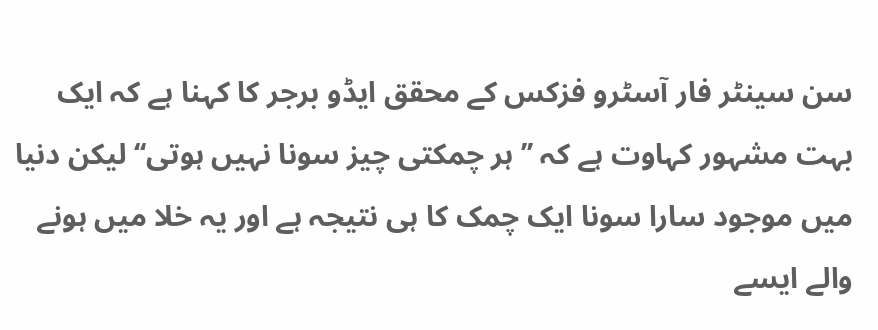سن سینٹر فار آسٹرو فزکس کے محقق ایڈو برجر کا کہنا ہے کہ ایک بہت مشہور کہاوت ہے کہ ’’ہر چمکتی چیز سونا نہیں ہوتی‘‘ لیکن دنیا میں موجود سارا سونا ایک چمک کا ہی نتیجہ ہے اور یہ خلا میں ہونے والے ایسے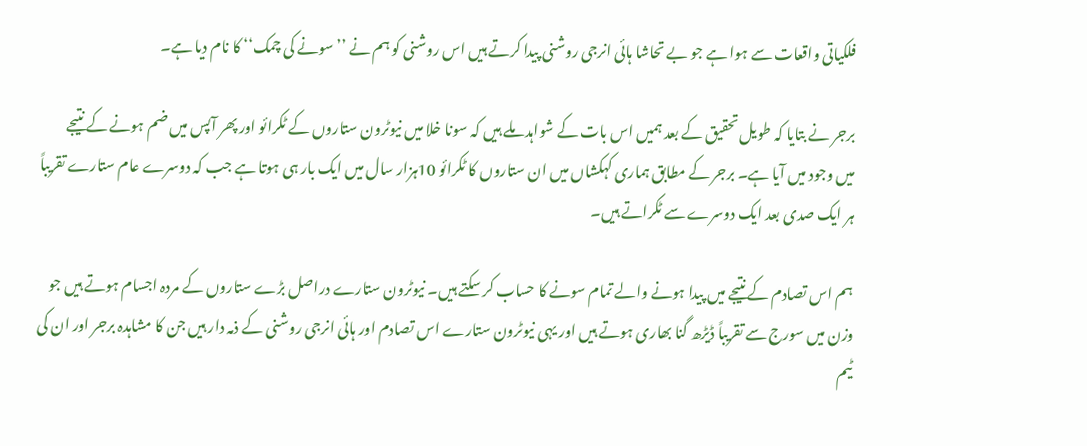فلکیاتی واقعات سے ہوا ہے جو بے تحاشا ہائی انرجی روشنی پیدا کرتے ہیں اس روشنی کو ہم نے ’’سونے کی چمک‘‘ کا نام دیا ہے۔

برجر نے بتایا کہ طویل تحقیق کے بعد ہمیں اس بات کے شواہد ملے ہیں کہ سونا خلا میں نیوٹرون ستاروں کے ٹکرائو اور پھر آپس میں ضم ہونے کے نتیجے میں وجود میں آیا ہے۔ برجر کے مطابق ہماری کہکشاں میں ان ستاروں کا ٹکرائو 10ہزار سال میں ایک بار ہی ہوتا ہے جب کہ دوسرے عام ستارے تقریباً ہر ایک صدی بعد ایک دوسرے سے ٹکراتے ہیں۔

ہم اس تصادم کے نتیجے میں پیدا ہونے والے تمام سونے کا حساب کر سکتے ہیں۔ نیوٹرون ستارے دراصل بڑے ستاروں کے مردہ اجسام ہوتے ہیں جو وزن میں سورج سے تقریباً ڈیڑھ گنا بھاری ہوتے ہیں اور یہی نیوٹرون ستارے اس تصادم اور ہائی انرجی روشنی کے ذمہ دار ہیں جن کا مشاہدہ برجر اور ان کی ٹیم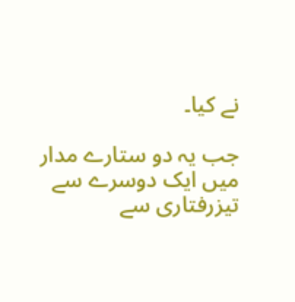نے کیا۔

جب یہ دو ستارے مدار میں ایک دوسرے سے تیزرفتاری سے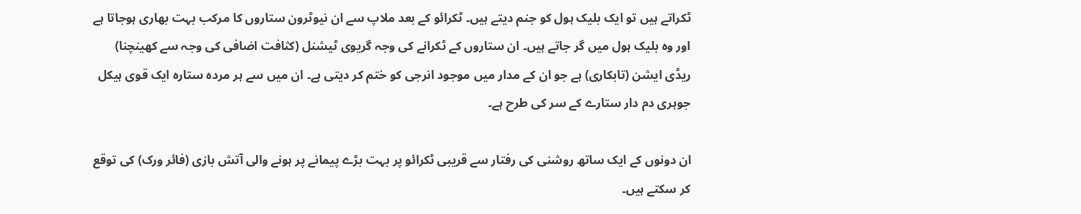ٹکراتے ہیں تو ایک بلیک ہول کو جنم دیتے ہیں۔ ٹکرائو کے بعد ملاپ سے ان نیوٹرون ستاروں کا مرکب بہت بھاری ہوجاتا ہے اور وہ بلیک ہول میں گر جاتے ہیں۔ ان ستاروں کے ٹکرانے کی وجہ گریوی ٹیشنل (کثافت اضافی کی وجہ سے کھینچنا) ریڈی ایشن (تابکاری) ہے جو ان کے مدار میں موجود انرجی کو ختم کر دیتی ہے۔ ان میں سے ہر مردہ ستارہ ایک قوی ہیکل جوہری دم دار ستارے کے سر کی طرح ہے۔

ان دونوں کے ایک ساتھ روشنی کی رفتار سے قریبی ٹکرائو پر بہت بڑے پیمانے پر ہونے والی آتش بازی (فائر ورک) کی توقع کر سکتے ہیں۔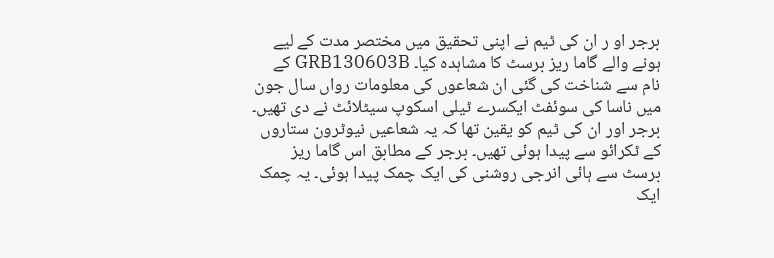برجر او ر ان کی ٹیم نے اپنی تحقیق میں مختصر مدت کے لیے ہونے والے گاما ریز برسٹ کا مشاہدہ کیا۔ GRB130603B کے نام سے شناخت کی گئی ان شعاعوں کی معلومات رواں سال جون میں ناسا کی سوئفٹ ایکسرے ٹیلی اسکوپ سیٹلائٹ نے دی تھیں۔ برجر اور ان کی ٹیم کو یقین تھا کہ یہ شعاعیں نیوٹرون ستاروں کے ٹکرائو سے پیدا ہوئی تھیں۔ برجر کے مطابق اس گاما ریز برسٹ سے ہائی انرجی روشنی کی ایک چمک پیدا ہوئی۔ یہ چمک ایک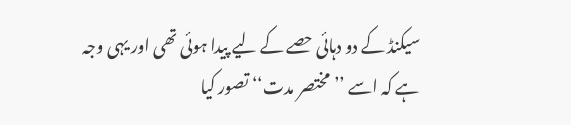سیکنڈ کے دو دہائی حصے کے لیے پیدا ہوئی تھی اور یہی وجہ ہے کہ اسے ’’مختصر مدت‘‘ تصور کیا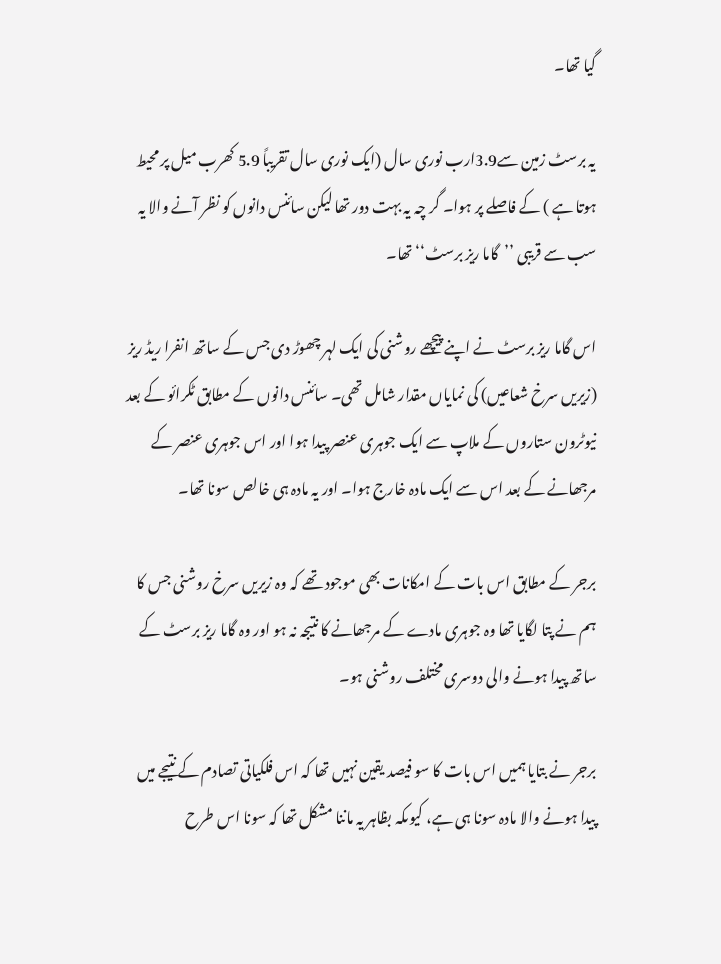گیا تھا۔

یہ برسٹ زمین سے3.9ارب نوری سال (ایک نوری سال تقریباً 5.9 کھرب میل پر محیط ہوتا ہے ) کے فاصلے پر ہوا۔ گر چہ یہ بہت دور تھا لیکن سائنس دانوں کو نظر آنے والا یہ سب سے قریبی ’’گاما ریز برسٹ‘‘ تھا۔

اس گاما ریز برسٹ نے اپنے پیچھے روشنی کی ایک لہر چھوڑ دی جس کے ساتھ انفرا ریڈ ریز (زیریں سرخ شعاعیں) کی نمایاں مقدار شامل تھی۔ سائنس دانوں کے مطابق ٹکرائو کے بعد نیوٹرون ستاروں کے ملاپ سے ایک جوہری عنصر پیدا ہوا اور اس جوہری عنصر کے مرجھانے کے بعد اس سے ایک مادہ خارج ہوا۔ اور یہ مادہ ہی خالص سونا تھا۔

برجر کے مطابق اس بات کے امکانات بھی موجود تھے کہ وہ زیریں سرخ روشنی جس کا ہم نے پتا لگایا تھا وہ جوہری مادے کے مرجھانے کا نتیجہ نہ ہو اور وہ گاما ریز برسٹ کے ساتھ پیدا ہونے والی دوسری مختلف روشنی ہو۔

برجر نے بتایا ہمیں اس بات کا سو فیصد یقین نہیں تھا کہ اس فلکیاتی تصادم کے نتیجے میں پیدا ہونے والا مادہ سونا ہی ہے، کیوںکہ بظاہر یہ ماننا مشکل تھا کہ سونا اس طرح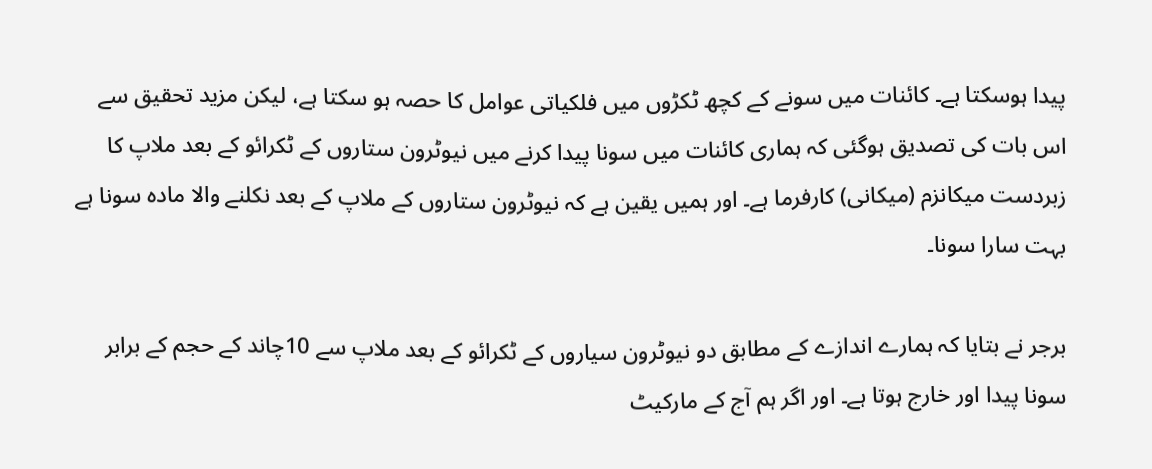پیدا ہوسکتا ہے۔ کائنات میں سونے کے کچھ ٹکڑوں میں فلکیاتی عوامل کا حصہ ہو سکتا ہے، لیکن مزید تحقیق سے اس بات کی تصدیق ہوگئی کہ ہماری کائنات میں سونا پیدا کرنے میں نیوٹرون ستاروں کے ٹکرائو کے بعد ملاپ کا زبردست میکانزم (میکانی) کارفرما ہے۔ اور ہمیں یقین ہے کہ نیوٹرون ستاروں کے ملاپ کے بعد نکلنے والا مادہ سونا ہے بہت سارا سونا۔

برجر نے بتایا کہ ہمارے اندازے کے مطابق دو نیوٹرون سیاروں کے ٹکرائو کے بعد ملاپ سے 10چاند کے حجم کے برابر سونا پیدا اور خارج ہوتا ہے۔ اور اگر ہم آج کے مارکیٹ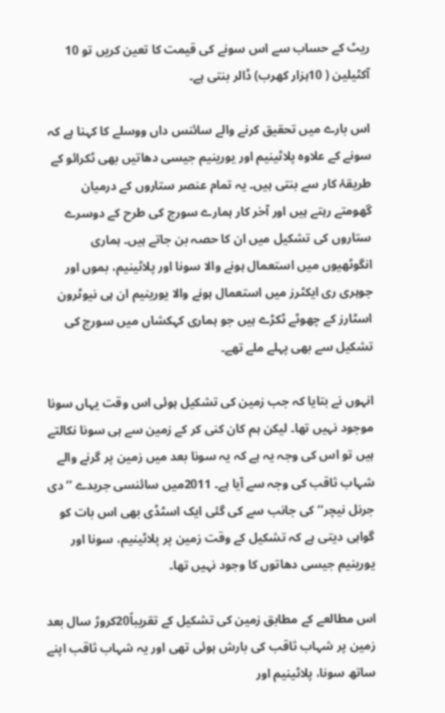ریٹ کے حساب سے اس سونے کی قیمت کا تعین کریں تو 10 آکٹیلین ( 10ہزار کھرب) ڈالر بنتی ہے۔

اس بارے میں تحقیق کرنے والے سائنس داں ووسلے کا کہنا ہے کہ سونے کے علاوہ پلاٹینیم اور یورینیم جیسی دھاتیں بھی ٹکرائو کے طریقۂ کار سے بنتی ہیں۔ یہ تمام عنصر ستاروں کے درمیان گھومتے رہتے ہیں اور آخر کار ہمارے سورج کی طرح کے دوسرے ستاروں کی تشکیل میں ان کا حصہ بن جاتے ہیں۔ ہماری انگوٹھیوں میں استعمال ہونے والا سونا اور پلاٹینیم، بموں اور جوہری ری ایکٹرز میں استعمال ہونے والا یورینیم ان ہی نیوٹرون اسٹارز کے چھوٹے ٹکڑے ہیں جو ہماری کہکشاں میں سورج کی تشکیل سے بھی پہلے ملے تھے۔

انہوں نے بتایا کہ جب زمین کی تشکیل ہوئی اس وقت یہاں سونا موجود نہیں تھا۔ لیکن ہم کان کنی کر کے زمین سے ہی سونا نکالتے ہیں تو اس کی وجہ یہ ہے کہ یہ سونا بعد میں زمین پر گرنے والے شہاب ثاقب کی وجہ سے آیا ہے۔ 2011میں سائنسی جریدے ’’دی جرنل نیچر‘‘ کی جانب سے کی گئی ایک اسٹڈی بھی اس بات کو گواہی دیتی ہے کہ تشکیل کے وقت زمین پر پلاٹینیم، سونا اور یورینیم جیسی دھاتوں کا وجود نہیں تھا۔

اس مطالعے کے مطابق زمین کی تشکیل کے تقریباً20کروڑ سال بعد زمین پر شہاب ثاقب کی بارش ہوئی تھی اور یہ شہاب ثاقب اپنے ساتھ سونا، پلاٹینیم اور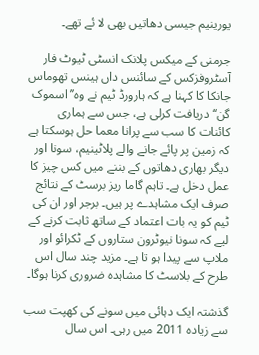یورینیم جیسی دھاتیں بھی لا ئے تھے۔

جرمنی کے میکس پلانک انسٹی ٹیوٹ فار آسٹروفزکس کے سائنس داں ہینس تھوماس جانکا کا کہنا ہے کہ ہارورڈ ٹیم نے وہ’’اسموک گن‘‘ دریافت کرلی ہے، جس سے ہماری کائنات کا سب سے پرانا معما حل ہوسکتا ہے کہ زمین پر پائے جانے والے پلاٹینیم، سونا اور دیگر بھاری دھاتوں کے بننے میں کس چیز کا عمل دخل ہے۔ تاہم گاما ریز برسٹ کے نتائج صرف ایک مشاہدے پر ہیں۔ برجر اور ان کی ٹیم کو یہ بات اعتماد کے ساتھ ثابت کرنے کے لیے کہ سونا نیوٹرون ستاروں کے ٹکرائو اور ملاپ سے پیدا ہو تا ہے۔ مزید چند سال اس طرح کے بلاسٹ کا مشاہدہ ضروری کرنا ہوگا۔

گذشتہ ایک دہائی میں سونے کی کھپت سب سے زیادہ 2011 میں رہی۔ اس سال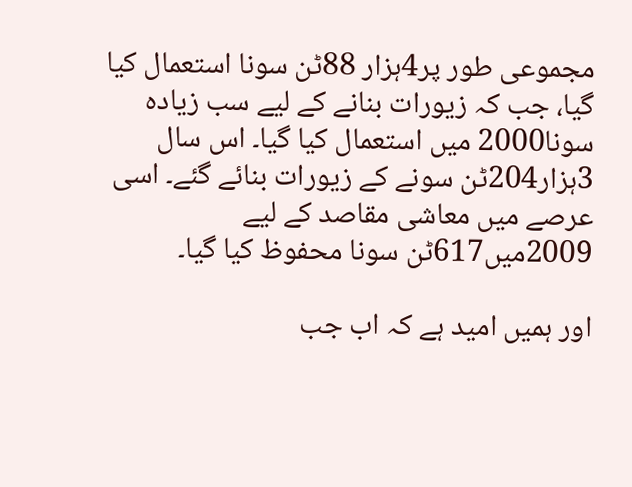مجموعی طور پر4ہزار 88ٹن سونا استعمال کیا گیا، جب کہ زیورات بنانے کے لیے سب زیادہ سونا2000 میں استعمال کیا گیا۔ اس سال 3ہزار204ٹن سونے کے زیورات بنائے گئے۔ اسی عرصے میں معاشی مقاصد کے لیے 2009میں617ٹن سونا محفوظ کیا گیا۔

اور ہمیں امید ہے کہ اب جب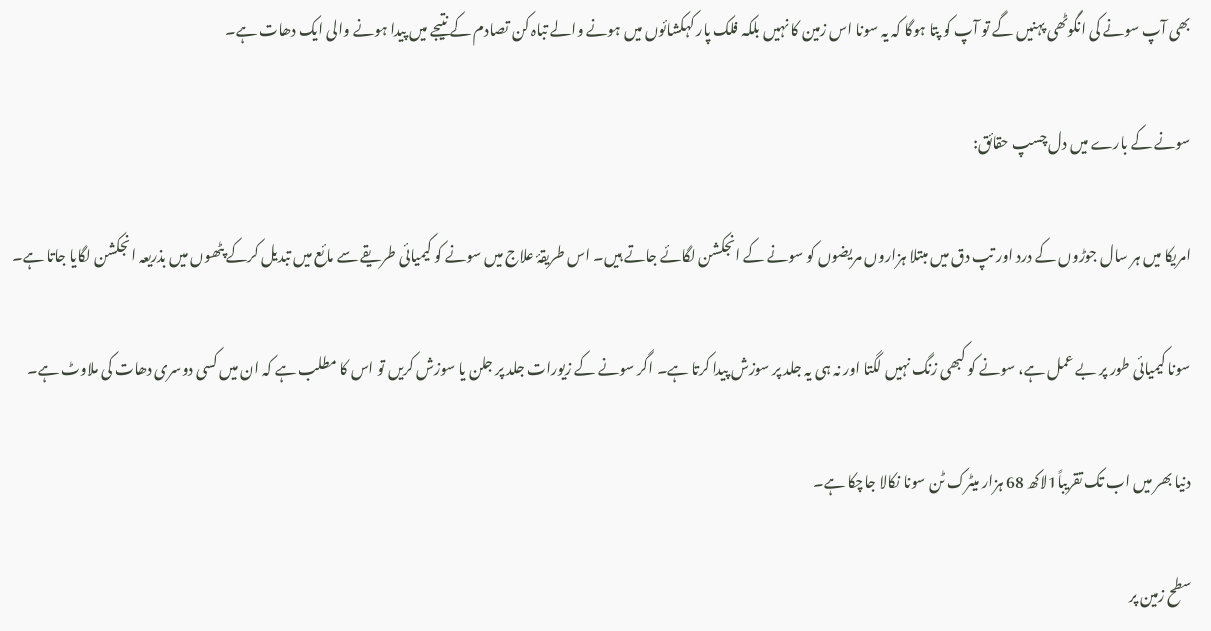بھی آپ سونے کی انگوٹھی پہنیں گے تو آپ کو پتا ہوگا کہ یہ سونا اس زمین کا نہیں بلکہ فلک پار کہکشائوں میں ہونے والے تباہ کن تصادم کے نتیجے میں پیدا ہونے والی ایک دھات ہے۔

سونے کے بارے میں دل چسپ حقائق:

امریکا میں ہر سال جوڑوں کے درد اور تپ دق میں مبتلا ہزاروں مریضوں کو سونے کے انجکشن لگائے جاتے ہیں۔ اس طریقۂ علاج میں سونے کو کیمیائی طریقے سے مائع میں تبدیل کرکے پٹھوں میں بذریعہ انجکشن لگایا جاتا ہے۔

سونا کیمیائی طور پر بے عمل ہے، سونے کو کبھی زنگ نہیں لگتا اور نہ ہی یہ جلد پر سوزش پیدا کرتا ہے۔ اگر سونے کے زیورات جلد پر جلن یا سوزش کریں تو اس کا مطلب ہے کہ ان میں کسی دوسری دھات کی ملاوٹ ہے۔

دنیا بھر میں اب تک تقریباً1لاکھ 68 ہزار میٹرک ٹن سونا نکالا جاچکا ہے۔

سطح زمین پر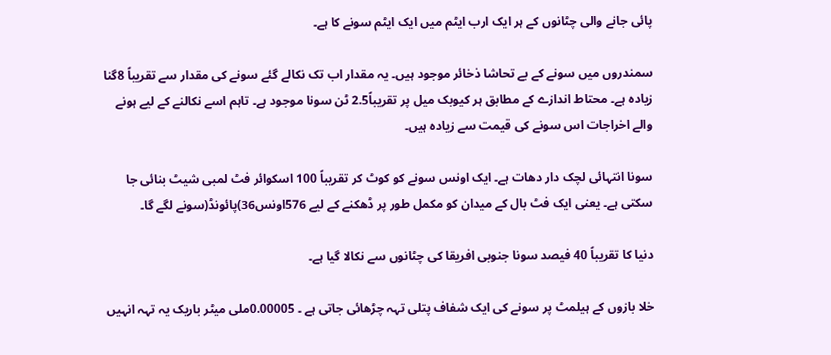پائی جانے والی چٹانوں کے ہر ایک ارب ایٹم میں ایک ایٹم سونے کا ہے۔

سمندروں میں سونے کے بے تحاشا ذخائر موجود ہیں۔ یہ مقدار اب تک نکالے گئے سونے کی مقدار سے تقریباً 8گنا زیادہ ہے۔ محتاط اندازے کے مطابق ہر کیوبک میل پر تقریباً2.5 ٹن سونا موجود ہے۔ تاہم اسے نکالنے کے لیے ہونے والے اخراجات اس سونے کی قیمت سے زیادہ ہیں۔

سونا انتہائی لچک دار دھات ہے۔ ایک اونس سونے کو کوٹ کر تقریباً 100 اسکوائر فٹ لمبی شیٹ بنائی جا سکتی ہے۔ یعنی ایک فٹ بال کے میدان کو مکمل طور پر ڈھکنے کے لیے 576اونس36)پائونڈ(سونے لگے گا۔

دنیا کا تقریباً 40 فیصد سونا جنوبی افریقا کی چٹانوں سے نکالا گیا ہے۔

خلا بازوں کے ہیلمٹ پر سونے کی ایک شفاف پتلی تہہ چڑھائی جاتی ہے ۔ 0.00005ملی میٹر باریک یہ تہہ انہیں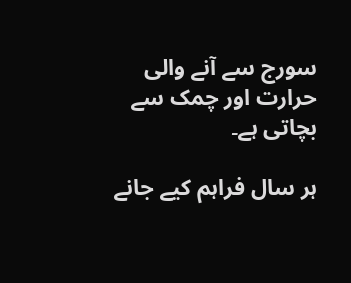سورج سے آنے والی حرارت اور چمک سے بچاتی ہے۔

ہر سال فراہم کیے جانے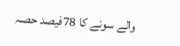والے سونے کا 78فیصد حصہ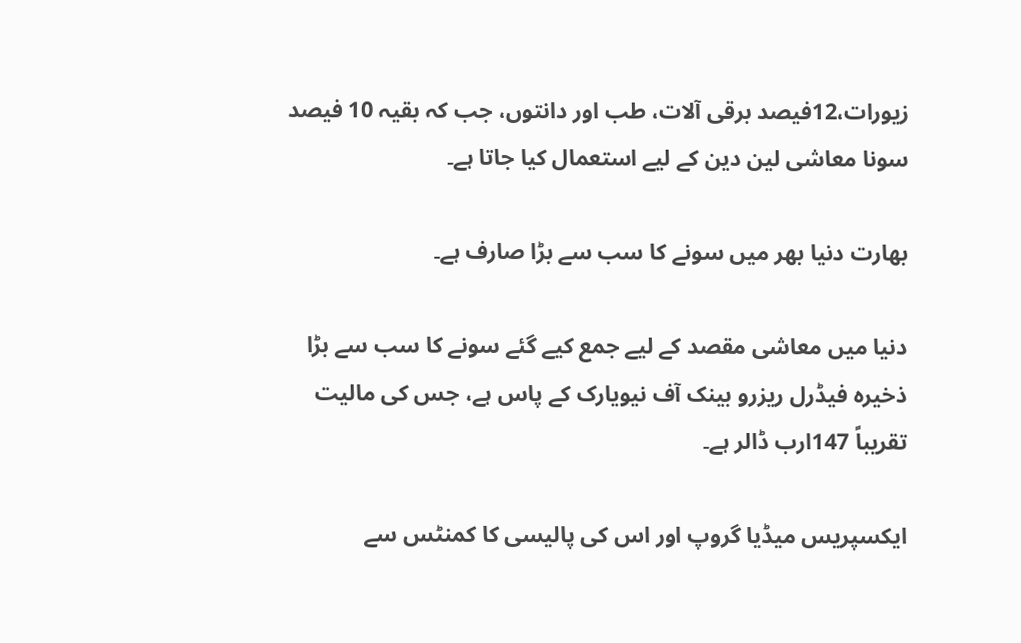زیورات،12فیصد برقی آلات، طب اور دانتوں، جب کہ بقیہ 10 فیصد سونا معاشی لین دین کے لیے استعمال کیا جاتا ہے۔

بھارت دنیا بھر میں سونے کا سب سے بڑا صارف ہے۔

دنیا میں معاشی مقصد کے لیے جمع کیے گئے سونے کا سب سے بڑا ذخیرہ فیڈرل ریزرو بینک آف نیویارک کے پاس ہے، جس کی مالیت تقریباً 147ارب ڈالر ہے۔

ایکسپریس میڈیا گروپ اور اس کی پالیسی کا کمنٹس سے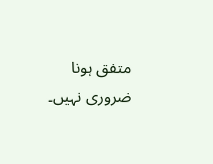متفق ہونا ضروری نہیں۔